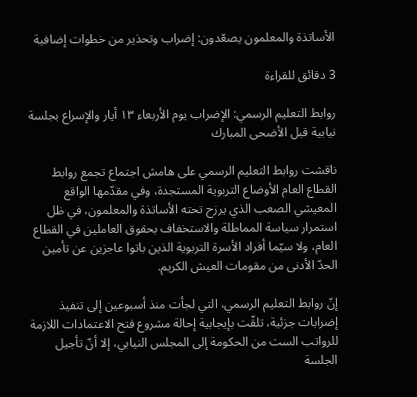الأساتذة والمعلمون يصعّدون: إضراب وتحذير من خطوات إضافية

3 دقائق للقراءة

روابط التعليم الرسمي: الإضراب يوم الأربعاء ١٣ أيار والإسراع بجلسة نيابية قبل الأضحى المبارك

ناقشت روابط التعليم الرسمي على هامش اجتماع تجمع روابط القطاع العام الأوضاع التربوية المستجدة، وفي مقدّمها الواقع المعيشي الصعب الذي يرزح تحته الأساتذة والمعلمون، في ظل استمرار سياسة المماطلة والاستخفاف بحقوق العاملين في القطاع العام، ولا سيّما أفراد الأسرة التربوية الذين باتوا عاجزين عن تأمين الحدّ الأدنى من مقومات العيش الكريم.

إنّ روابط التعليم الرسمي، التي لجأت منذ أسبوعين إلى تنفيذ إضرابات جزئية، تلقّت بإيجابية إحالة مشروع فتح الاعتمادات اللازمة للرواتب الست من الحكومة إلى المجلس النيابي، إلا أنّ تأجيل الجلسة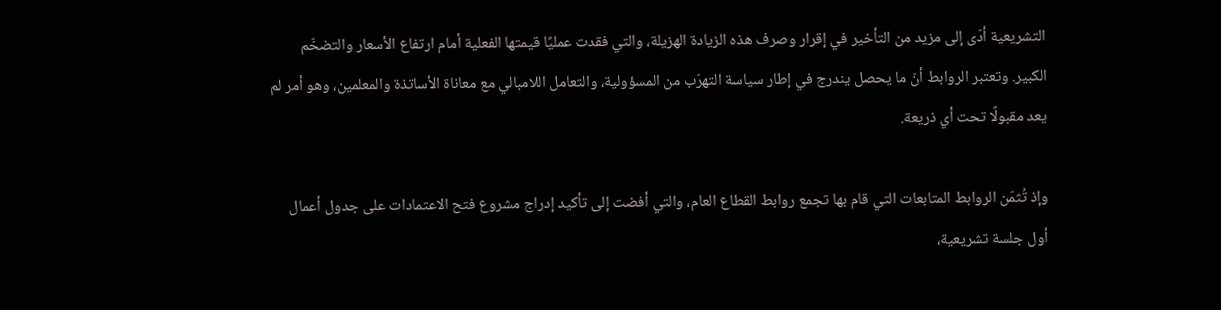التشريعية أدّى إلى مزيد من التأخير في إقرار وصرف هذه الزيادة الهزيلة، والتي فقدت عمليًا قيمتها الفعلية أمام ارتفاع الأسعار والتضخّم الكبير. وتعتبر الروابط أنّ ما يحصل يندرج في إطار سياسة التهرّب من المسؤولية، والتعامل اللامبالي مع معاناة الأساتذة والمعلمين، وهو أمر لم يعد مقبولًا تحت أي ذريعة.

وإذ تُثمّن الروابط المتابعات التي قام بها تجمع روابط القطاع العام، والتي أفضت إلى تأكيد إدراج مشروع فتح الاعتمادات على جدول أعمال أول جلسة تشريعية،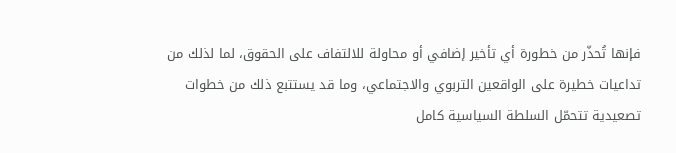فإنها تُحذّر من خطورة أي تأخير إضافي أو محاولة للالتفاف على الحقوق، لما لذلك من تداعيات خطيرة على الواقعين التربوي والاجتماعي، وما قد يستتبع ذلك من خطوات تصعيدية تتحمّل السلطة السياسية كامل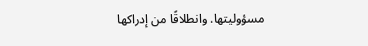مسؤوليتها. وانطلاقًا من إدراكها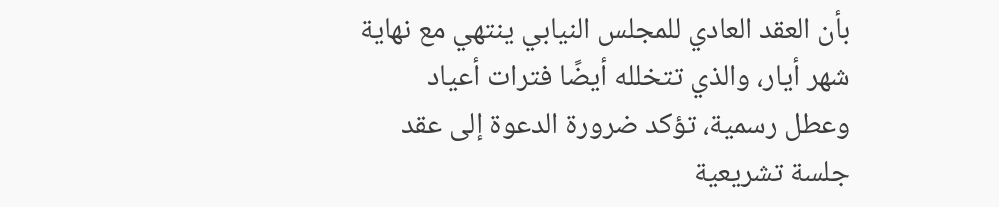بأن العقد العادي للمجلس النيابي ينتهي مع نهاية شهر أيار، والذي تتخلله أيضًا فترات أعياد وعطل رسمية، تؤكد ضرورة الدعوة إلى عقد جلسة تشريعية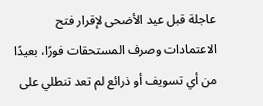عاجلة قبل عيد الأضحى لإقرار فتح الاعتمادات وصرف المستحقات فورًا، بعيدًا من أي تسويف أو ذرائع لم تعد تنطلي على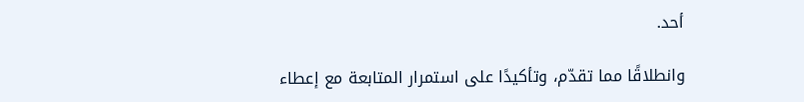أحد.

وانطلاقًا مما تقدّم، وتأكيدًا على استمرار المتابعة مع إعطاء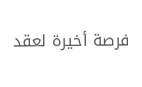فرصة أخيرة لعقد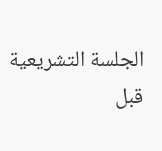الجلسة التشريعية قبل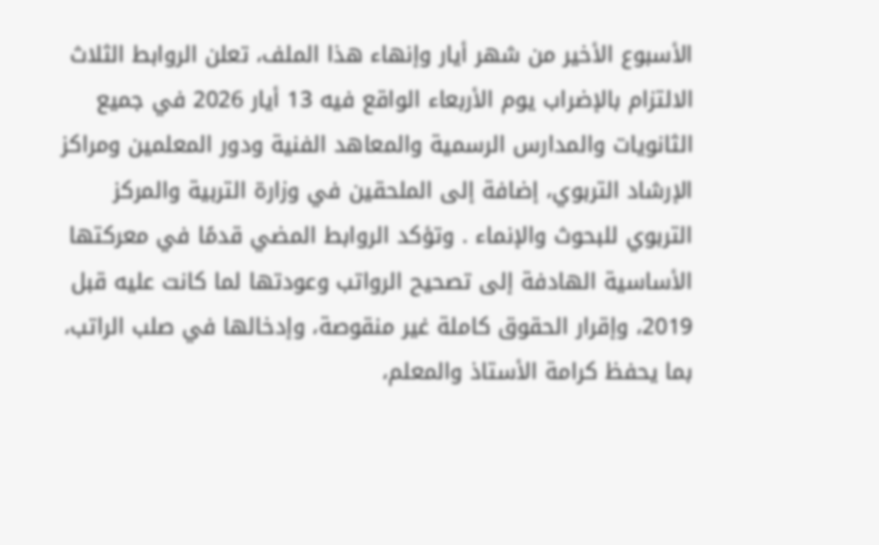الأسبوع الأخير من شهر أيار وإنهاء هذا الملف، تعلن الروابط الثلاث الالتزام بالإضراب يوم الأربعاء الواقع فيه 13 أيار 2026 في جميع الثانويات والمدارس الرسمية والمعاهد الفنية ودور المعلمين ومراكز الإرشاد التربوي، إضافة إلى الملحقين في وزارة التربية والمركز التربوي للبحوث والإنماء . وتؤكد الروابط المضي قدمًا في معركتها الأساسية الهادفة إلى تصحيح الرواتب وعودتها لما كانت عليه قبل 2019، وإقرار الحقوق كاملة غير منقوصة، وإدخالها في صلب الراتب، بما يحفظ كرامة الأستاذ والمعلم،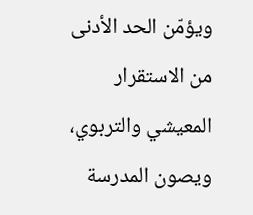ويؤمّن الحد الأدنى من الاستقرار المعيشي والتربوي، ويصون المدرسة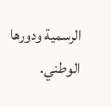الرسمية ودورها الوطني.